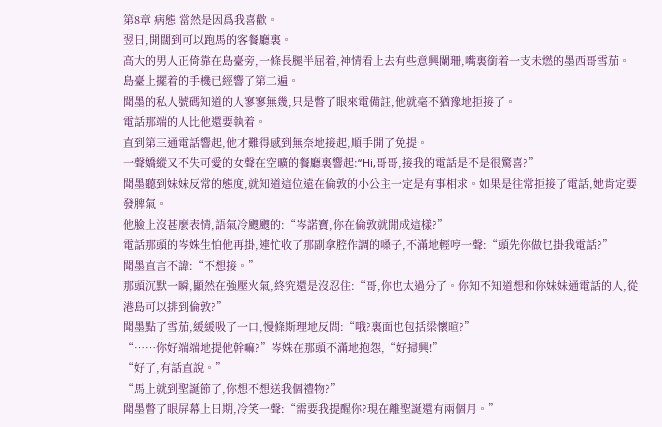第8章 病態 當然是因爲我喜歡。
翌日,開闊到可以跑馬的客餐廳裏。
高大的男人正倚靠在島臺旁,一條長腿半屈着,神情看上去有些意興闌珊,嘴裏銜着一支未燃的墨西哥雪茄。
島臺上擺着的手機已經響了第二遍。
聞墨的私人號碼知道的人寥寥無幾,只是瞥了眼來電備註,他就毫不猶豫地拒接了。
電話那端的人比他還要執着。
直到第三通電話響起,他才難得感到無奈地接起,順手開了免提。
一聲嬌縱又不失可愛的女聲在空曠的餐廳裏響起:“Hi,哥哥,接我的電話是不是很驚喜?”
聞墨聽到妹妹反常的態度,就知道這位遠在倫敦的小公主一定是有事相求。如果是往常拒接了電話,她肯定要發脾氣。
他臉上沒甚麼表情,語氣冷颼颼的:“岑諾寶,你在倫敦就閒成這樣?”
電話那頭的岑姝生怕他再掛,連忙收了那副拿腔作調的嗓子,不滿地輕哼一聲:“頭先你做乜掛我電話?”
聞墨直言不諱:“不想接。”
那頭沉默一瞬,顯然在強壓火氣,終究還是沒忍住:“哥,你也太過分了。你知不知道想和你妹妹通電話的人,從港島可以排到倫敦?”
聞墨點了雪茄,緩緩吸了一口,慢條斯理地反問:“哦?裏面也包括梁懷暄?”
“……你好端端地提他幹嘛?”岑姝在那頭不滿地抱怨,“好掃興!”
“好了,有話直說。”
“馬上就到聖誕節了,你想不想送我個禮物?”
聞墨瞥了眼屏幕上日期,冷笑一聲:“需要我提醒你?現在離聖誕還有兩個月。”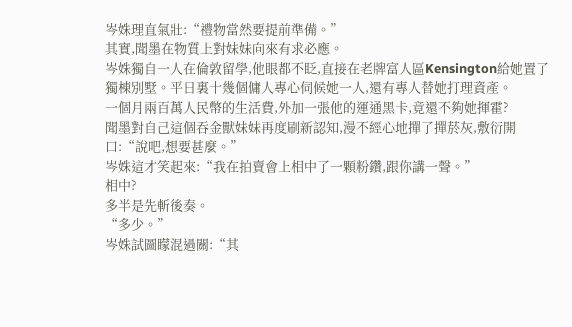岑姝理直氣壯:“禮物當然要提前準備。”
其實,聞墨在物質上對妹妹向來有求必應。
岑姝獨自一人在倫敦留學,他眼都不眨,直接在老牌富人區Kensington給她置了獨棟別墅。平日裏十幾個傭人專心伺候她一人,還有專人替她打理資產。
一個月兩百萬人民幣的生活費,外加一張他的運通黑卡,竟還不夠她揮霍?
聞墨對自己這個吞金獸妹妹再度刷新認知,漫不經心地撣了撣菸灰,敷衍開口:“說吧,想要甚麼。”
岑姝這才笑起來:“我在拍賣會上相中了一顆粉鑽,跟你講一聲。”
相中?
多半是先斬後奏。
“多少。”
岑姝試圖矇混過關:“其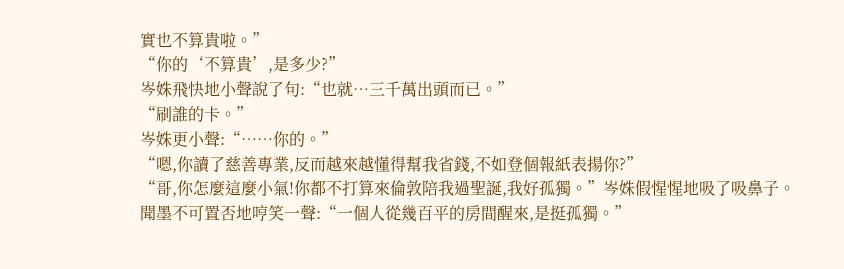實也不算貴啦。”
“你的‘不算貴’,是多少?”
岑姝飛快地小聲說了句:“也就…三千萬出頭而已。”
“刷誰的卡。”
岑姝更小聲:“……你的。”
“嗯,你讀了慈善專業,反而越來越懂得幫我省錢,不如登個報紙表揚你?”
“哥,你怎麼這麼小氣!你都不打算來倫敦陪我過聖誕,我好孤獨。”岑姝假惺惺地吸了吸鼻子。
聞墨不可置否地哼笑一聲:“一個人從幾百平的房間醒來,是挺孤獨。”